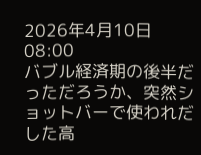2026年4月10日 08:00
バブル経済期の後半だっただろうか、突然ショットバーで使われだした高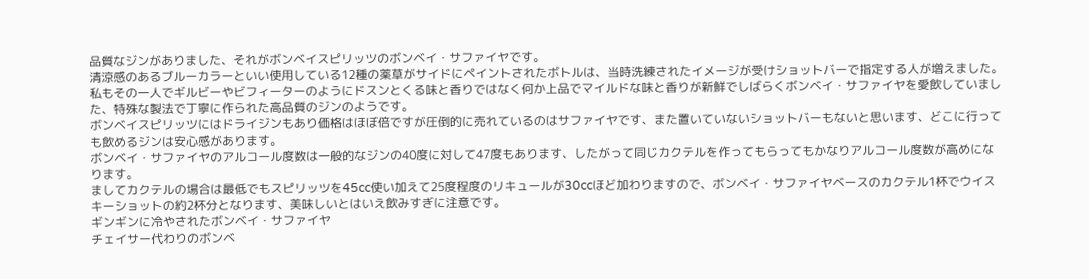品質なジンがありました、それがボンベイスピリッツのボンベイ・サファイヤです。
清涼感のあるブルーカラーといい使用している12種の薬草がサイドにペイントされたボトルは、当時洗練されたイメージが受けショットバーで指定する人が増えました。
私もその一人でギルビーやビフィーターのようにドスンとくる味と香りではなく何か上品でマイルドな味と香りが新鮮でしばらくボンベイ・サファイヤを愛飲していました、特殊な製法で丁寧に作られた高品質のジンのようです。
ボンベイスピリッツにはドライジンもあり価格はほぼ倍ですが圧倒的に売れているのはサファイヤです、また置いていないショットバーもないと思います、どこに行っても飲めるジンは安心感があります。
ボンベイ・サファイヤのアルコール度数は一般的なジンの40度に対して47度もあります、したがって同じカクテルを作ってもらってもかなりアルコール度数が高めになります。
ましてカクテルの場合は最低でもスピリッツを45cc使い加えて25度程度のリキュールが30ccほど加わりますので、ボンベイ・サファイヤベースのカクテル1杯でウイスキーショットの約2杯分となります、美味しいとはいえ飲みすぎに注意です。
ギンギンに冷やされたボンベイ・サファイヤ
チェイサー代わりのボンベ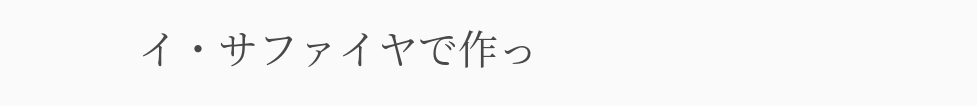イ・サファイヤで作っ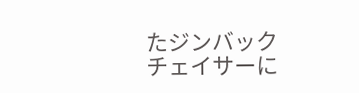たジンバック
チェイサーに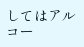してはアルコー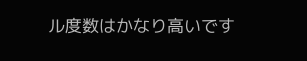ル度数はかなり高いです